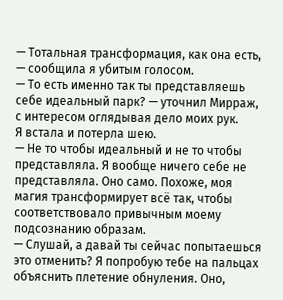— Тотальная трансформация, как она есть, — сообщила я убитым голосом.
— То есть именно так ты представляешь себе идеальный парк? — уточнил Мирраж, с интересом оглядывая дело моих рук.
Я встала и потерла шею.
— Не то чтобы идеальный и не то чтобы представляла. Я вообще ничего себе не представляла. Оно само. Похоже, моя магия трансформирует всё так, чтобы соответствовало привычным моему подсознанию образам.
— Слушай, а давай ты сейчас попытаешься это отменить? Я попробую тебе на пальцах объяснить плетение обнуления. Оно,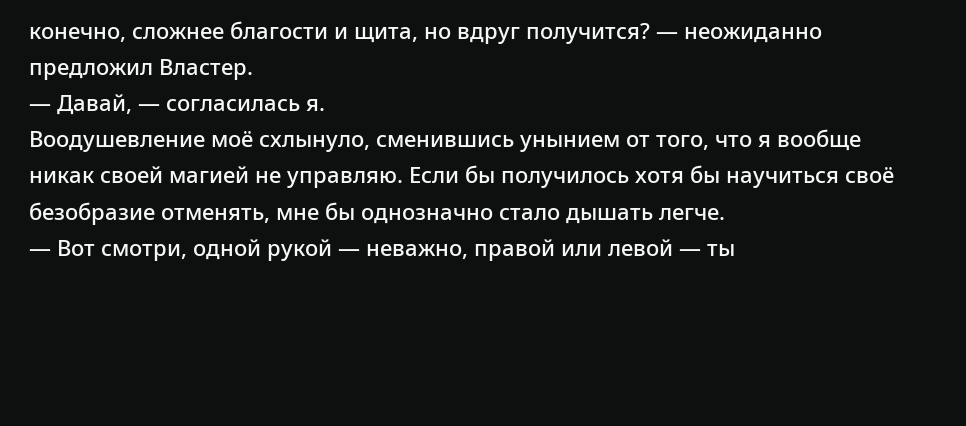конечно, сложнее благости и щита, но вдруг получится? — неожиданно предложил Властер.
— Давай, — согласилась я.
Воодушевление моё схлынуло, сменившись унынием от того, что я вообще никак своей магией не управляю. Если бы получилось хотя бы научиться своё безобразие отменять, мне бы однозначно стало дышать легче.
— Вот смотри, одной рукой — неважно, правой или левой — ты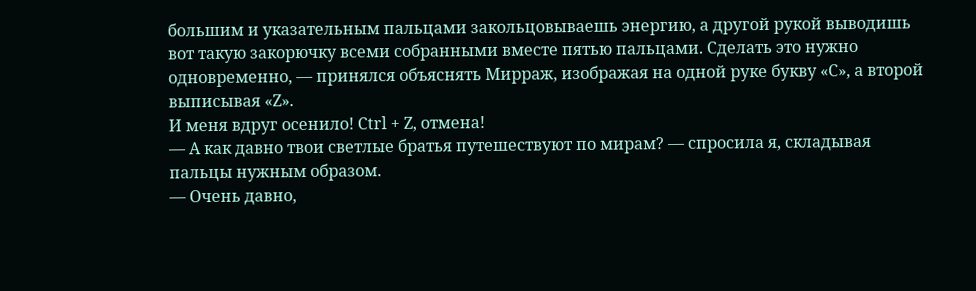большим и указательным пальцами закольцовываешь энергию, а другой рукой выводишь вот такую закорючку всеми собранными вместе пятью пальцами. Сделать это нужно одновременно, — принялся объяснять Мирраж, изображая на одной руке букву «С», а второй выписывая «Z».
И меня вдруг осенило! Ctrl + Z, отмена!
— А как давно твои светлые братья путешествуют по мирам? — спросила я, складывая пальцы нужным образом.
— Очень давно,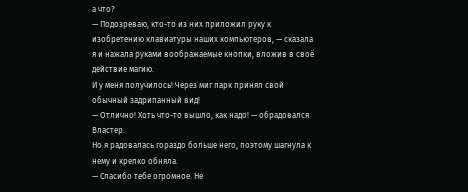а что?
— Подозреваю, кто-то из них приложил руку к изобретению клавиатуры наших компьютеров, — сказала я и нажала руками воображаемые кнопки, вложив в своё действие магию.
И у меня получилось! Через миг парк принял свой обычный задрипанный вид!
— Отлично! Хоть что-то вышло, как надо! — обрадовался Властер.
Но я радовалась гораздо больше него, поэтому шагнула к нему и крепко обняла.
— Спасибо тебе огромное. Не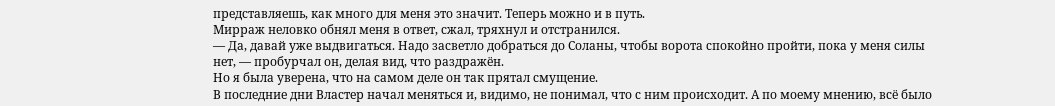представляешь, как много для меня это значит. Теперь можно и в путь.
Мирраж неловко обнял меня в ответ, сжал, тряхнул и отстранился.
— Да, давай уже выдвигаться. Надо засветло добраться до Соланы, чтобы ворота спокойно пройти, пока у меня силы нет, — пробурчал он, делая вид, что раздражён.
Но я была уверена, что на самом деле он так прятал смущение.
В последние дни Властер начал меняться и, видимо, не понимал, что с ним происходит. А по моему мнению, всё было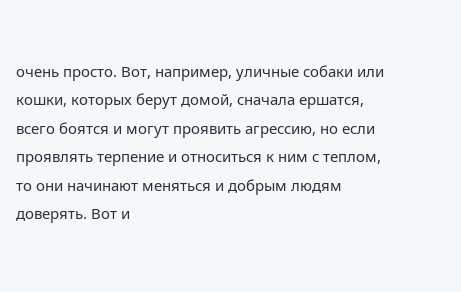очень просто. Вот, например, уличные собаки или кошки, которых берут домой, сначала ершатся, всего боятся и могут проявить агрессию, но если проявлять терпение и относиться к ним с теплом, то они начинают меняться и добрым людям доверять. Вот и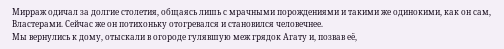Мирраж одичал за долгие столетия, общаясь лишь с мрачными порождениями и такими же одинокими, как он сам, Властерами. Сейчас же он потихоньку отогревался и становился человечнее.
Мы вернулись к дому, отыскали в огороде гулявшую меж грядок Агату и, позвав её,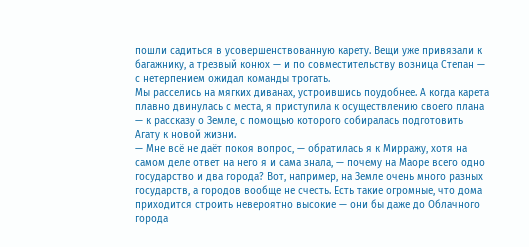пошли садиться в усовершенствованную карету. Вещи уже привязали к багажнику, а трезвый конюх — и по совместительству возница Степан — с нетерпением ожидал команды трогать.
Мы расселись на мягких диванах, устроившись поудобнее. А когда карета плавно двинулась с места, я приступила к осуществлению своего плана — к рассказу о Земле, с помощью которого собиралась подготовить Агату к новой жизни.
— Мне всё не даёт покоя вопрос, — обратилась я к Мирражу, хотя на самом деле ответ на него я и сама знала, — почему на Маоре всего одно государство и два города? Вот, например, на Земле очень много разных государств, а городов вообще не счесть. Есть такие огромные, что дома приходится строить невероятно высокие — они бы даже до Облачного города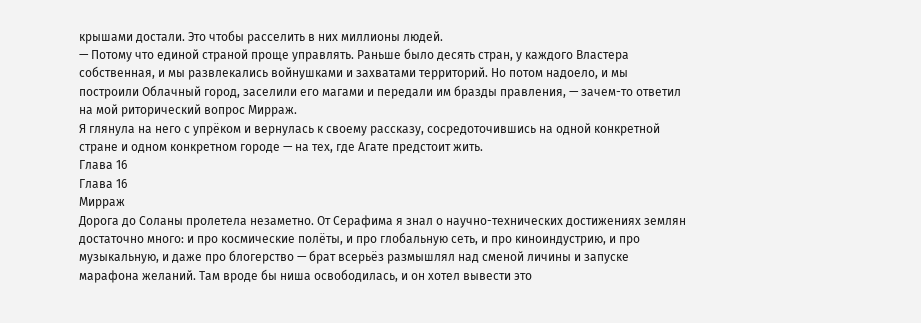крышами достали. Это чтобы расселить в них миллионы людей.
— Потому что единой страной проще управлять. Раньше было десять стран, у каждого Властера собственная, и мы развлекались войнушками и захватами территорий. Но потом надоело, и мы построили Облачный город, заселили его магами и передали им бразды правления, — зачем-то ответил на мой риторический вопрос Мирраж.
Я глянула на него с упрёком и вернулась к своему рассказу, сосредоточившись на одной конкретной стране и одном конкретном городе — на тех, где Агате предстоит жить.
Глава 16
Глава 16
Мирраж
Дорога до Соланы пролетела незаметно. От Серафима я знал о научно-технических достижениях землян достаточно много: и про космические полёты, и про глобальную сеть, и про киноиндустрию, и про музыкальную, и даже про блогерство — брат всерьёз размышлял над сменой личины и запуске марафона желаний. Там вроде бы ниша освободилась, и он хотел вывести это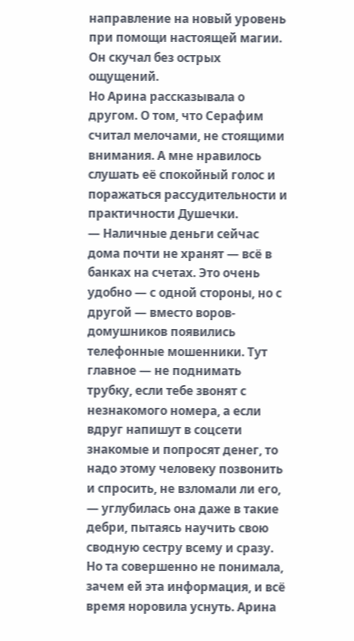направление на новый уровень при помощи настоящей магии. Он скучал без острых ощущений.
Но Арина рассказывала о другом. О том, что Серафим считал мелочами, не стоящими внимания. А мне нравилось слушать её спокойный голос и поражаться рассудительности и практичности Душечки.
— Наличные деньги сейчас дома почти не хранят — всё в банках на счетах. Это очень удобно — с одной стороны, но с другой — вместо воров-домушников появились телефонные мошенники. Тут главное — не поднимать трубку, если тебе звонят с незнакомого номера, а если вдруг напишут в соцсети знакомые и попросят денег, то надо этому человеку позвонить и спросить, не взломали ли его, — углубилась она даже в такие дебри, пытаясь научить свою сводную сестру всему и сразу.
Но та совершенно не понимала, зачем ей эта информация, и всё время норовила уснуть. Арина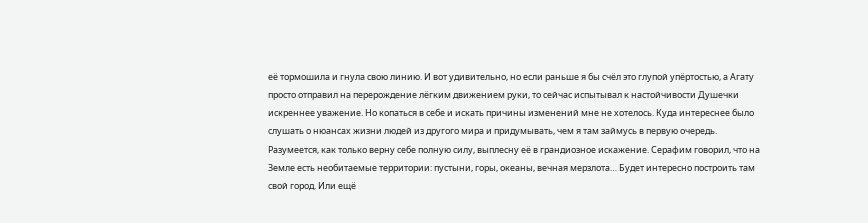её тормошила и гнула свою линию. И вот удивительно, но если раньше я бы счёл это глупой упёртостью, а Агату просто отправил на перерождение лёгким движением руки, то сейчас испытывал к настойчивости Душечки искреннее уважение. Но копаться в себе и искать причины изменений мне не хотелось. Куда интереснее было слушать о нюансах жизни людей из другого мира и придумывать, чем я там займусь в первую очередь.
Разумеется, как только верну себе полную силу, выплесну её в грандиозное искажение. Серафим говорил, что на Земле есть необитаемые территории: пустыни, горы, океаны, вечная мерзлота… Будет интересно построить там свой город. Или ещё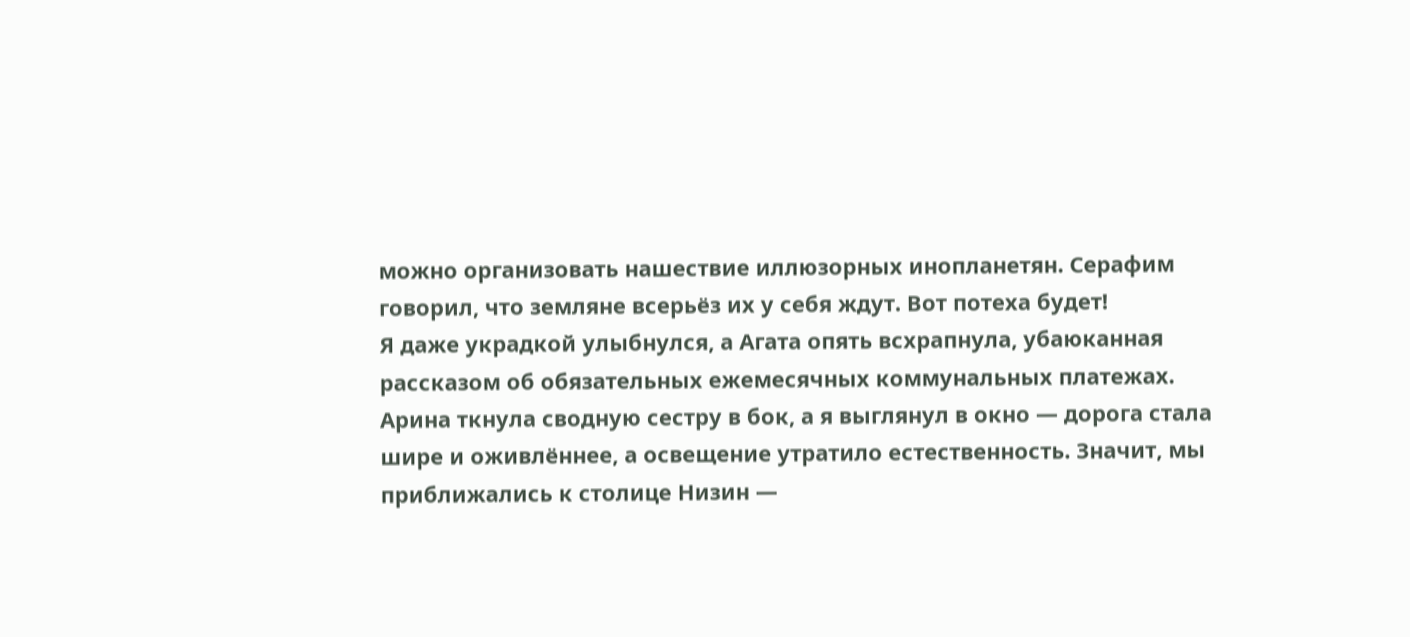можно организовать нашествие иллюзорных инопланетян. Серафим говорил, что земляне всерьёз их у себя ждут. Вот потеха будет!
Я даже украдкой улыбнулся, а Агата опять всхрапнула, убаюканная рассказом об обязательных ежемесячных коммунальных платежах.
Арина ткнула сводную сестру в бок, а я выглянул в окно — дорога стала шире и оживлённее, а освещение утратило естественность. Значит, мы приближались к столице Низин —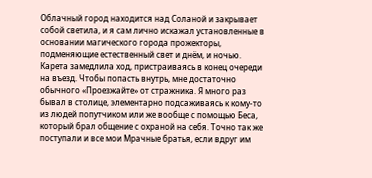Облачный город находится над Соланой и закрывает собой светила, и я сам лично искажал установленные в основании магического города прожекторы, подменяющие естественный свет и днём, и ночью.
Карета замедлила ход, пристраиваясь в конец очереди на въезд. Чтобы попасть внутрь, мне достаточно обычного «Проезжайте» от стражника. Я много раз бывал в столице, элементарно подсаживаясь к кому-то из людей попутчиком или же вообще с помощью Беса, который брал общение с охраной на себя. Точно так же поступали и все мои Мрачные братья, если вдруг им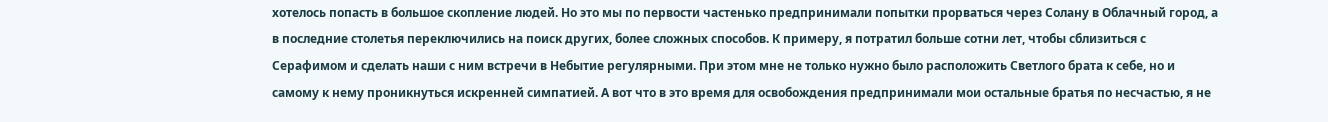хотелось попасть в большое скопление людей. Но это мы по первости частенько предпринимали попытки прорваться через Солану в Облачный город, а в последние столетья переключились на поиск других, более сложных способов. К примеру, я потратил больше сотни лет, чтобы сблизиться с Серафимом и сделать наши с ним встречи в Небытие регулярными. При этом мне не только нужно было расположить Светлого брата к себе, но и самому к нему проникнуться искренней симпатией. А вот что в это время для освобождения предпринимали мои остальные братья по несчастью, я не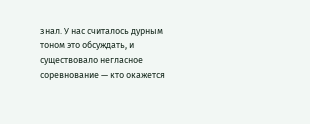знал. У нас считалось дурным тоном это обсуждать, и существовало негласное соревнование — кто окажется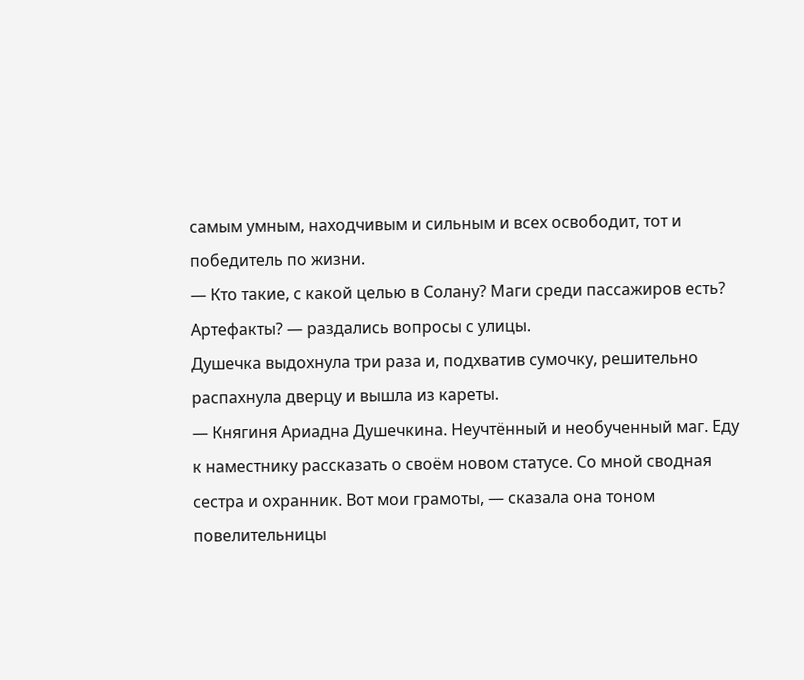самым умным, находчивым и сильным и всех освободит, тот и победитель по жизни.
— Кто такие, с какой целью в Солану? Маги среди пассажиров есть? Артефакты? — раздались вопросы с улицы.
Душечка выдохнула три раза и, подхватив сумочку, решительно распахнула дверцу и вышла из кареты.
— Княгиня Ариадна Душечкина. Неучтённый и необученный маг. Еду к наместнику рассказать о своём новом статусе. Со мной сводная сестра и охранник. Вот мои грамоты, — сказала она тоном повелительницы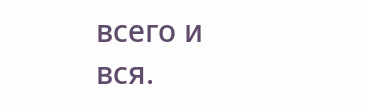всего и вся.